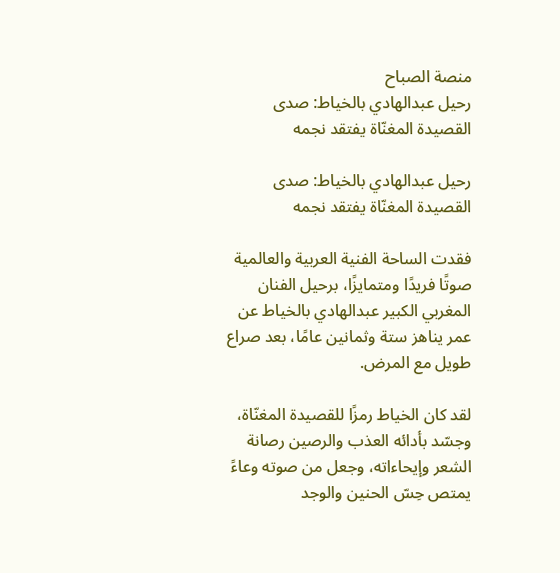منصة الصباح
رحيل عبدالهادي بالخياط: صدى القصيدة المغنّاة يفتقد نجمه

رحيل عبدالهادي بالخياط: صدى القصيدة المغنّاة يفتقد نجمه

فقدت الساحة الفنية العربية والعالمية صوتًا فريدًا ومتمايزًا، برحيل الفنان المغربي الكبير عبدالهادي بالخياط عن عمر يناهز ستة وثمانين عامًا، بعد صراع طويل مع المرض.

لقد كان الخياط رمزًا للقصيدة المغنّاة، وجسّد بأدائه العذب والرصين رصانة الشعر وإيحاءاته، وجعل من صوته وعاءً يمتص حِسّ الحنين والوجد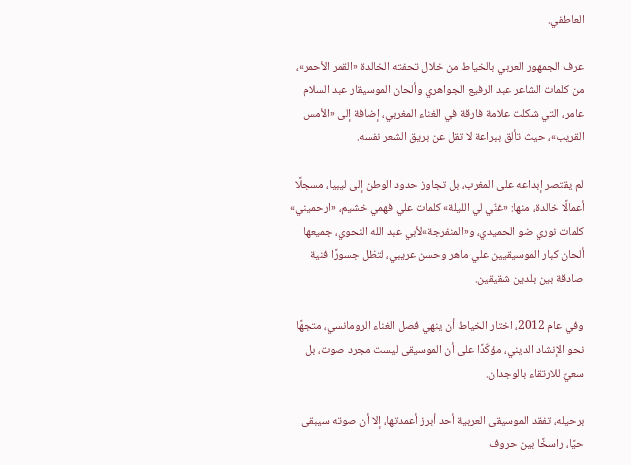العاطفي.

عرف الجمهور العربي بالخياط من خلال تحفته الخالدة «القمر الأحمر»، من كلمات الشاعر عبد الرفيع الجواهري وألحان الموسيقار عبد السلام عامر، التي شكلت علامة فارقة في الغناء المغربي، إضافة إلى «الأمس القريب»، حيث تألق ببراعة لا تقل عن بريق الشعر نفسه.

لم يقتصر إبداعه على المغرب، بل تجاوز حدود الوطن إلى ليبيا، مسجلًا أعمالًا خالدة، منها: «غنّي لي الليلة» كلمات علي فهمي خشيم، «ارحميني» كلمات نوري ضو الحميدي، و«المنفرجة»لأبي عبد الله النحوي، جميعها ألحان كبار الموسيقيين علي ماهر وحسن عريبي، لتظل جسورًا فنية صادقة بين بلدين شقيقين.

وفي عام 2012، اختار الخياط أن ينهي فصل الغناء الرومانسي، متجهًا نحو الإنشاد الديني، مؤكّدًا على أن الموسيقى ليست مجرد صوت، بل سعيٌ للارتقاء بالوجدان.

برحيله، تفقد الموسيقى العربية أحد أبرز أعمدتها، إلا أن صوته سيبقى حيًا، راسخًا بين حروف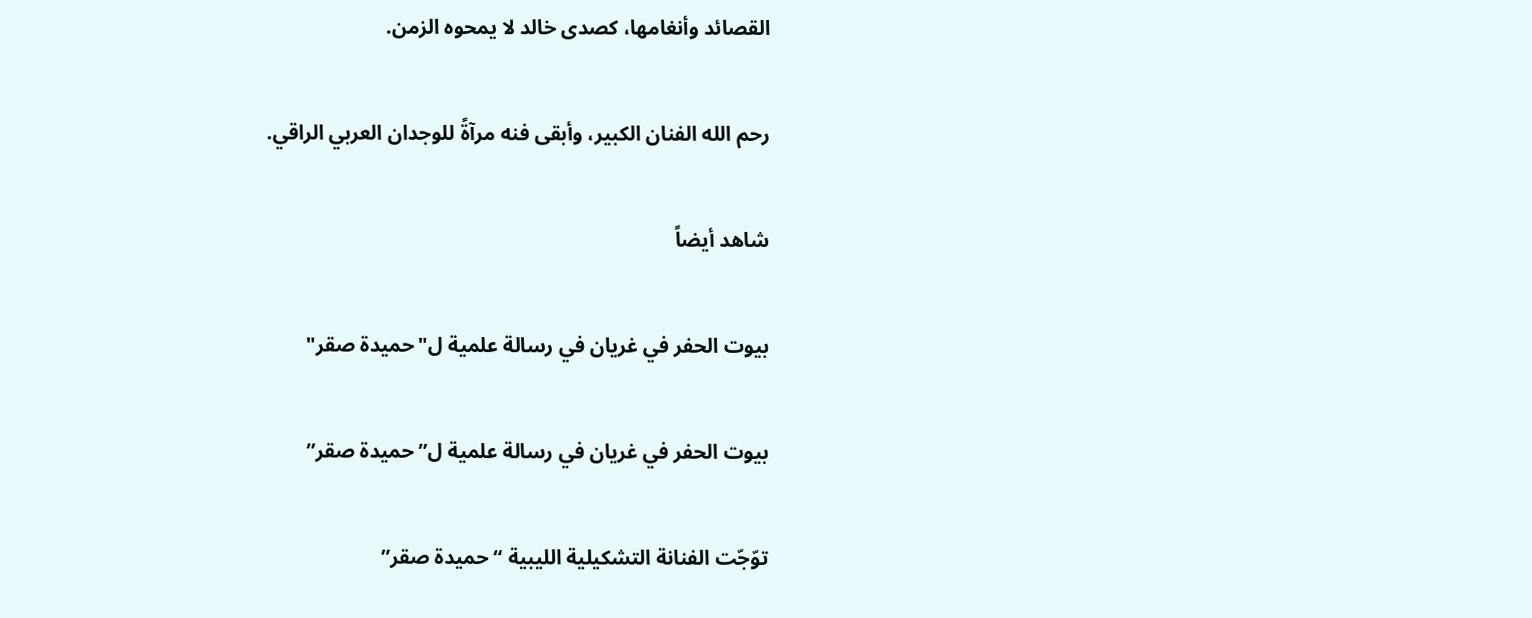القصائد وأنغامها، كصدى خالد لا يمحوه الزمن.

رحم الله الفنان الكبير، وأبقى فنه مرآةً للوجدان العربي الراقي.

شاهد أيضاً

بيوت الحفر في غريان في رسالة علمية ل"حميدة صقر"

بيوت الحفر في غريان في رسالة علمية ل”حميدة صقر”

توّجّت الفنانة التشكيلية الليبية “حميدة صقر”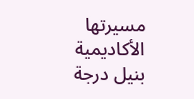مسيرتها الأكاديمية بنيل درجة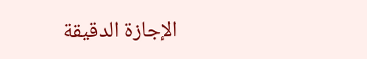الإجازة الدقيقة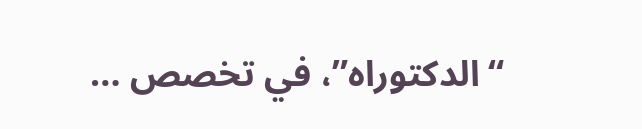“الدكتوراه”، في تخصص …